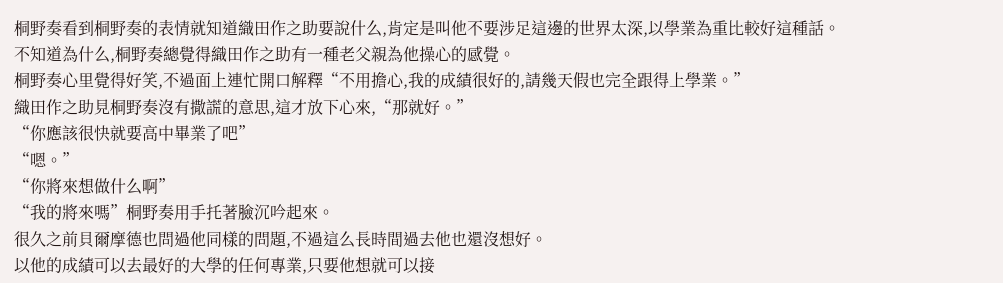桐野奏看到桐野奏的表情就知道織田作之助要說什么,肯定是叫他不要涉足這邊的世界太深,以學業為重比較好這種話。
不知道為什么,桐野奏總覺得織田作之助有一種老父親為他操心的感覺。
桐野奏心里覺得好笑,不過面上連忙開口解釋“不用擔心,我的成績很好的,請幾天假也完全跟得上學業。”
織田作之助見桐野奏沒有撒謊的意思,這才放下心來,“那就好。”
“你應該很快就要高中畢業了吧”
“嗯。”
“你將來想做什么啊”
“我的將來嗎”桐野奏用手托著臉沉吟起來。
很久之前貝爾摩德也問過他同樣的問題,不過這么長時間過去他也還沒想好。
以他的成績可以去最好的大學的任何專業,只要他想就可以接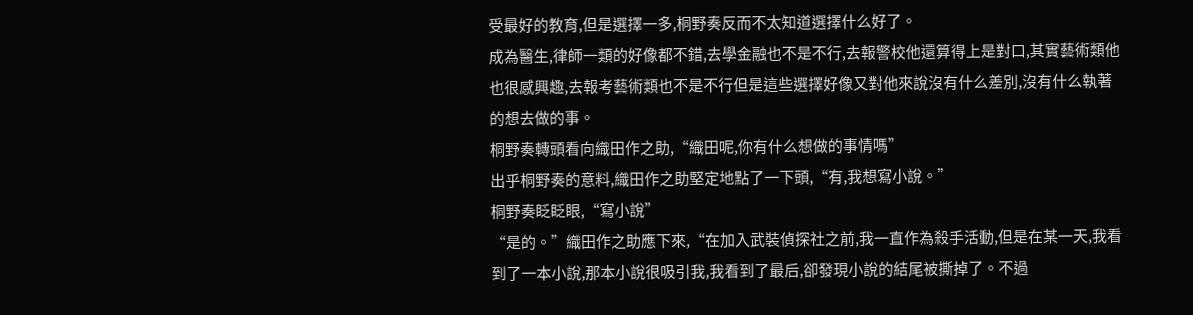受最好的教育,但是選擇一多,桐野奏反而不太知道選擇什么好了。
成為醫生,律師一類的好像都不錯,去學金融也不是不行,去報警校他還算得上是對口,其實藝術類他也很感興趣,去報考藝術類也不是不行但是這些選擇好像又對他來說沒有什么差別,沒有什么執著的想去做的事。
桐野奏轉頭看向織田作之助,“織田呢,你有什么想做的事情嗎”
出乎桐野奏的意料,織田作之助堅定地點了一下頭,“有,我想寫小說。”
桐野奏眨眨眼,“寫小說”
“是的。”織田作之助應下來,“在加入武裝偵探社之前,我一直作為殺手活動,但是在某一天,我看到了一本小說,那本小說很吸引我,我看到了最后,卻發現小說的結尾被撕掉了。不過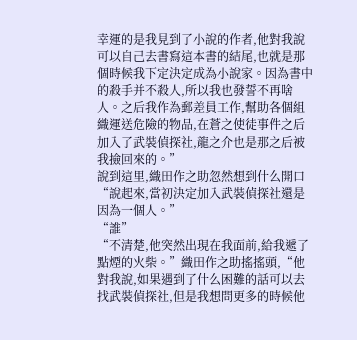幸運的是我見到了小說的作者,他對我說可以自己去書寫這本書的結尾,也就是那個時候我下定決定成為小說家。因為書中的殺手并不殺人,所以我也發誓不再啥人。之后我作為郵差員工作,幫助各個組織運送危險的物品,在蒼之使徒事件之后加入了武裝偵探社,龍之介也是那之后被我撿回來的。”
說到這里,織田作之助忽然想到什么開口“說起來,當初決定加入武裝偵探社還是因為一個人。”
“誰”
“不清楚,他突然出現在我面前,給我遞了點煙的火柴。”織田作之助搖搖頭,“他對我說,如果遇到了什么困難的話可以去找武裝偵探社,但是我想問更多的時候他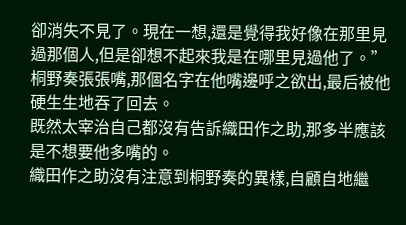卻消失不見了。現在一想,還是覺得我好像在那里見過那個人,但是卻想不起來我是在哪里見過他了。”
桐野奏張張嘴,那個名字在他嘴邊呼之欲出,最后被他硬生生地吞了回去。
既然太宰治自己都沒有告訴織田作之助,那多半應該是不想要他多嘴的。
織田作之助沒有注意到桐野奏的異樣,自顧自地繼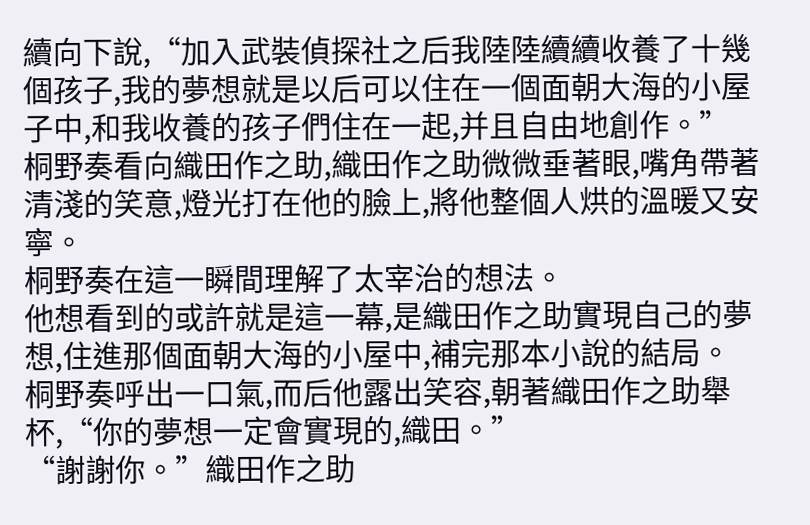續向下說,“加入武裝偵探社之后我陸陸續續收養了十幾個孩子,我的夢想就是以后可以住在一個面朝大海的小屋子中,和我收養的孩子們住在一起,并且自由地創作。”
桐野奏看向織田作之助,織田作之助微微垂著眼,嘴角帶著清淺的笑意,燈光打在他的臉上,將他整個人烘的溫暖又安寧。
桐野奏在這一瞬間理解了太宰治的想法。
他想看到的或許就是這一幕,是織田作之助實現自己的夢想,住進那個面朝大海的小屋中,補完那本小說的結局。
桐野奏呼出一口氣,而后他露出笑容,朝著織田作之助舉杯,“你的夢想一定會實現的,織田。”
“謝謝你。”織田作之助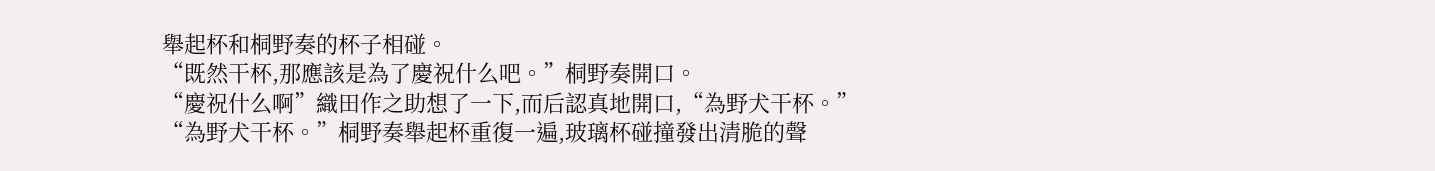舉起杯和桐野奏的杯子相碰。
“既然干杯,那應該是為了慶祝什么吧。”桐野奏開口。
“慶祝什么啊”織田作之助想了一下,而后認真地開口,“為野犬干杯。”
“為野犬干杯。”桐野奏舉起杯重復一遍,玻璃杯碰撞發出清脆的聲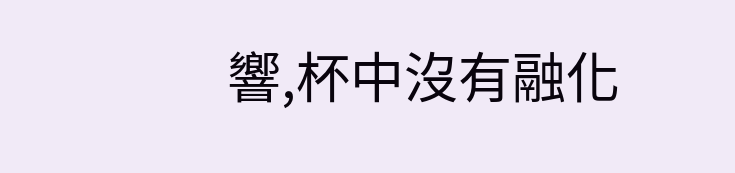響,杯中沒有融化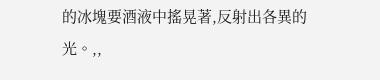的冰塊要酒液中搖晃著,反射出各異的光。,,